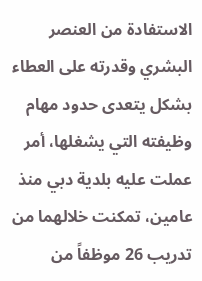الاستفادة من العنصر البشري وقدرته على العطاء بشكل يتعدى حدود مهام وظيفته التي يشغلها، أمر عملت عليه بلدية دبي منذ عامين، تمكنت خلالهما من تدريب 26 موظفاً من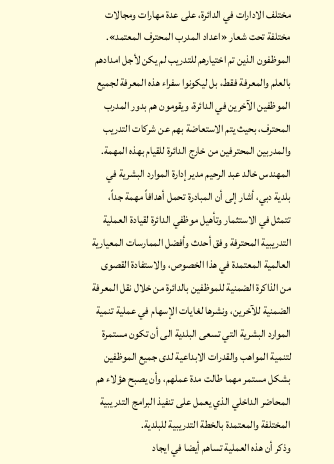مختلف الادارات في الدائرة، على عدة مهارات ومجالات مختلفة تحت شعار «اعداد المدرب المحترف المعتمد».
الموظفون الذين تم اختيارهم للتدريب لم يكن لأجل امدادهم بالعلم والمعرفة فقط، بل ليكونوا سفراء هذه المعرفة لجميع الموظفين الآخرين في الدائرة، ويقومون هم بدور المدرب المحترف، بحيث يتم الاستعاضة بهم عن شركات التدريب والمدربين المحترفين من خارج الدائرة للقيام بهذه المهمة.
المهندس خالد عبد الرحيم مدير إدارة الموارد البشرية في بلدية دبي، أشار إلى أن المبادرة تحمل أهدافاً مهمة جداً، تتمثل في الاستثمار وتأهيل موظفي الدائرة لقيادة العملية التدريبية المحترفة وفق أحدث وأفضل الممارسات المعيارية العالمية المعتمدة في هذا الخصوص، والاستفادة القصوى من الذاكرة الضمنية للموظفين بالدائرة من خلال نقل المعرفة الضمنية للآخرين، ونشرها لغايات الإسهام في عملية تنمية الموارد البشرية التي تسعى البلدية الى أن تكون مستمرة لتنمية المواهب والقدرات الابداعية لدى جميع الموظفين بشكل مستمر مهما طالت مدة عملهم، وأن يصبح هؤلاء هم المحاضر الداخلي الذي يعمل على تنفيذ البرامج التدريبية المختلفة والمعتمدة بالخطة التدريبية للبلدية.
وذكر أن هذه العملية تساهم أيضا في ايجاد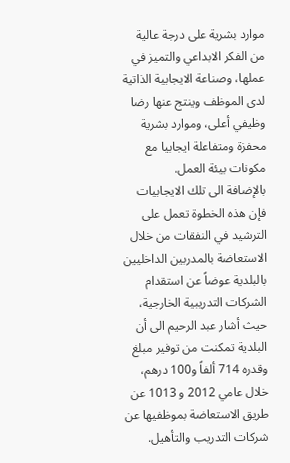موارد بشرية على درجة عالية من الفكر الابداعي والتميز في عملها، وصناعة الايجابية الذاتية لدى الموظف وينتج عنها رضا وظيفي أعلى، وموارد بشرية محفزة ومتفاعلة ايجابيا مع مكونات بيئة العمل.
بالإضافة الى تلك الايجابيات فإن هذه الخطوة تعمل على الترشيد في النفقات من خلال الاستعاضة بالمدربين الداخليين بالبلدية عوضاً عن استقدام الشركات التدريبية الخارجية، حيث أشار عبد الرحيم الى أن البلدية تمكنت من توفير مبلغ وقدره 714 ألفاً و100 درهم، خلال عامي 2012 و 1013 عن طريق الاستعاضة بموظفيها عن شركات التدريب والتأهيل.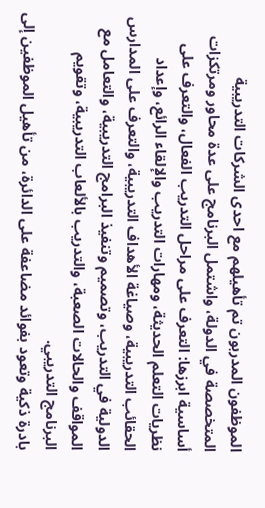الموظفون المدربون تم تأهيلهم مع احدى الشركات التدريبية المتخصصة في الدولة، واشتمل البرنامج على عدة محاور ومرتكزات أساسية ابرزها: التعرف على مراحل التدريب الفعال، والتعرف على نظريات التعلم الحديثة، ومهارات التدريب والإلقاء الرائع، وإعداد الحقائب التدريبية، وصياغة الأهداف التدريبية، والتعرف على المدارس الدولية في التدريب، وتصميم وتنفيذ البرامج التدريبية، والتعامل مع المواقف والحالات الصعبة، والتدريب بالألعاب التدريبية، وتقويم البرنامج التدريبي.
بادرة ذكية وتعود بفوائد مضاعفة على الدائرة، من تأهيل الموظفين إلى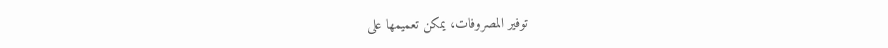توفير المصروفات، يمكن تعميمها على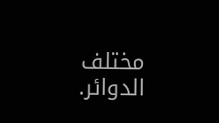مختلف الدوائر.